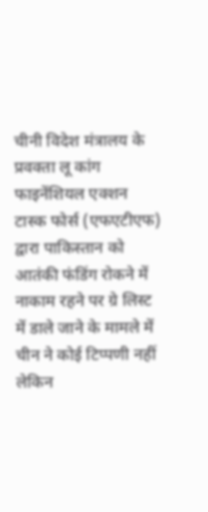चीनी विदेश मंत्रालय के प्रवक्ता लू कांग
फाइनेंशियल एक्शन टास्क फोर्स (एफएटीएफ) द्वारा पाकिस्तान को आतंकी फंडिंग रोकने में नाकाम रहने पर ग्रे लिस्ट में डाले जाने के मामले में चीन ने कोई टिप्पणी नहीं लेकिन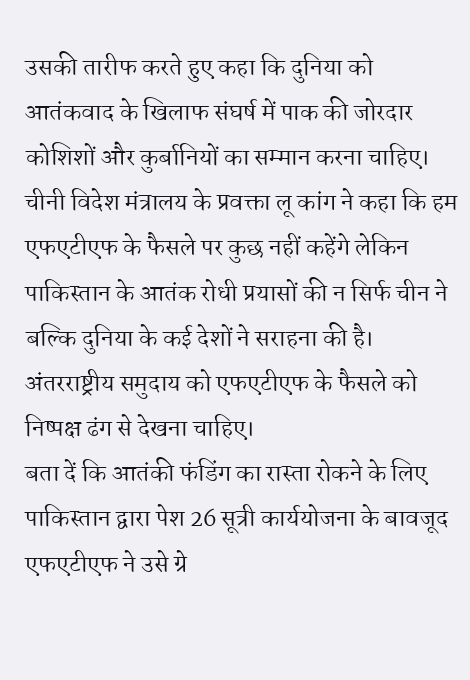उसकी तारीफ करते हुए कहा कि दुनिया को आतंकवाद के खिलाफ संघर्ष में पाक की जोरदार कोशिशों और कुर्बानियों का सम्मान करना चाहिए।
चीनी विदेश मंत्रालय के प्रवक्ता लू कांग ने कहा कि हम एफएटीएफ के फैसले पर कुछ नहीं कहेंगे लेकिन पाकिस्तान के आतंक रोधी प्रयासों की न सिर्फ चीन ने बल्कि दुनिया के कई देशों ने सराहना की है। अंतरराष्ट्रीय समुदाय को एफएटीएफ के फैसले को निष्पक्ष ढंग से देखना चाहिए।
बता दें कि आतंकी फंडिंग का रास्ता रोकने के लिए पाकिस्तान द्वारा पेश 26 सूत्री कार्ययोजना के बावजूद एफएटीएफ ने उसे ग्रे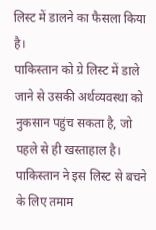लिस्ट में डालने का फैसला किया है।
पाकिस्तान को ग्रे लिस्ट में डाले जाने से उसकी अर्थव्यवस्था को नुकसान पहुंच सकता है, जो पहले से ही खस्ताहाल है। पाकिस्तान ने इस लिस्ट से बचने के लिए तमाम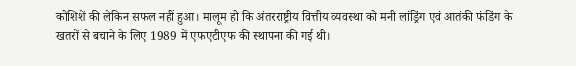कोशिशें की लेकिन सफल नहीं हुआ। मालूम हो कि अंतरराष्ट्रीय वित्तीय व्यवस्था को मनी लांड्रिंग एवं आतंकी फंडिंग के खतरों से बचाने के लिए 1989 में एफएटीएफ की स्थापना की गई थी।